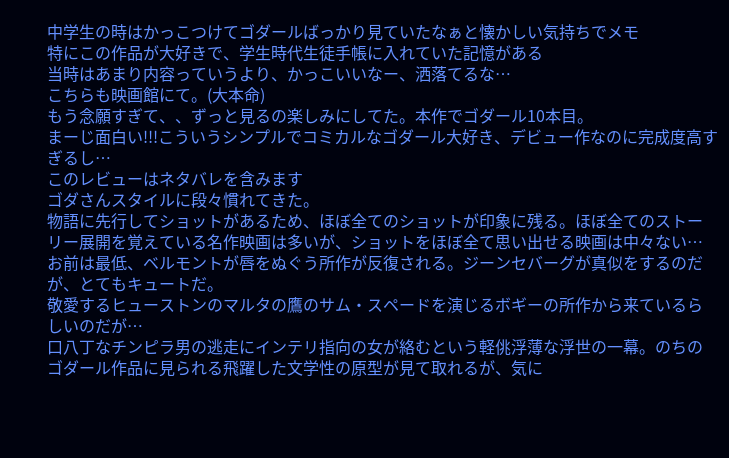中学生の時はかっこつけてゴダールばっかり見ていたなぁと懐かしい気持ちでメモ
特にこの作品が大好きで、学生時代生徒手帳に入れていた記憶がある
当時はあまり内容っていうより、かっこいいなー、洒落てるな…
こちらも映画館にて。(大本命)
もう念願すぎて、、ずっと見るの楽しみにしてた。本作でゴダール10本目。
まーじ面白い!!!こういうシンプルでコミカルなゴダール大好き、デビュー作なのに完成度高すぎるし…
このレビューはネタバレを含みます
ゴダさんスタイルに段々慣れてきた。
物語に先行してショットがあるため、ほぼ全てのショットが印象に残る。ほぼ全てのストーリー展開を覚えている名作映画は多いが、ショットをほぼ全て思い出せる映画は中々ない…
お前は最低、ベルモントが唇をぬぐう所作が反復される。ジーンセバーグが真似をするのだが、とてもキュートだ。
敬愛するヒューストンのマルタの鷹のサム・スペードを演じるボギーの所作から来ているらしいのだが…
口八丁なチンピラ男の逃走にインテリ指向の女が絡むという軽佻浮薄な浮世の一幕。のちのゴダール作品に見られる飛躍した文学性の原型が見て取れるが、気に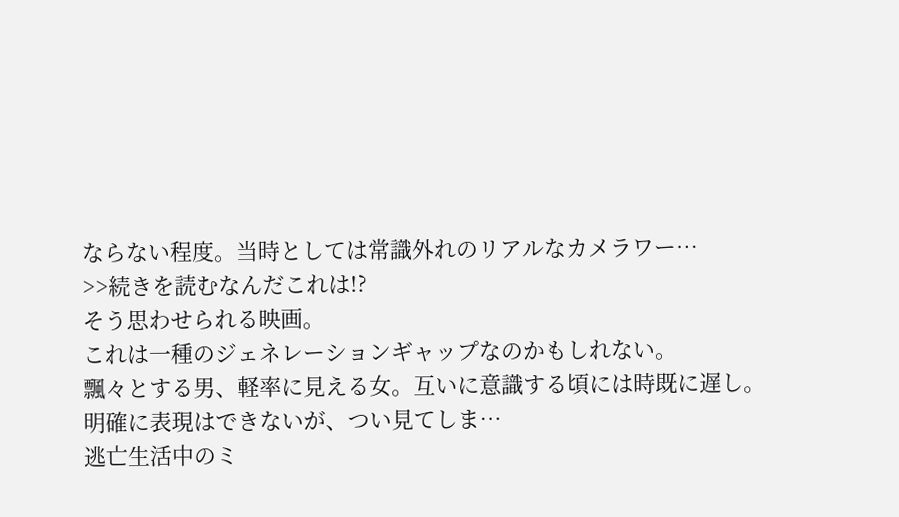ならない程度。当時としては常識外れのリアルなカメラワー…
>>続きを読むなんだこれは!?
そう思わせられる映画。
これは一種のジェネレーションギャップなのかもしれない。
飄々とする男、軽率に見える女。互いに意識する頃には時既に遅し。
明確に表現はできないが、つい見てしま…
逃亡生活中のミ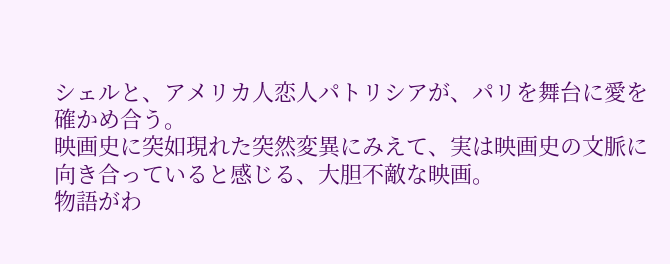シェルと、アメリカ人恋人パトリシアが、パリを舞台に愛を確かめ合う。
映画史に突如現れた突然変異にみえて、実は映画史の文脈に向き合っていると感じる、大胆不敵な映画。
物語がわ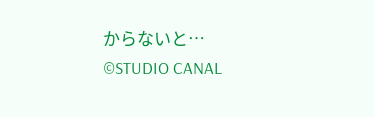からないと…
©STUDIO CANAL